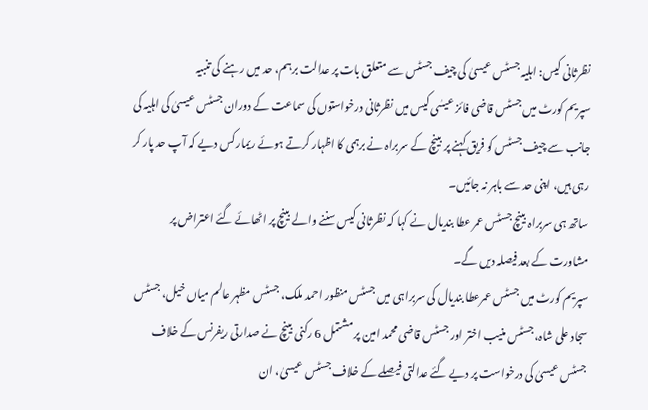نظرثانی کیس: اہلیہ جسٹس عیسیٰ کی چیف جسٹس سے متعلق بات پر عدالت برہم، حد میں رہنے کی تنبیہ
سپریم کورٹ میں جسٹس قاضی فائز عیسٰی کیس میں نظرثانی درخواستوں کی سماعت کے دوران جسٹس عیسیٰ کی اہلیہ کی جانب سے چیف جسٹس کو فریق کہنے پر بینچ کے سربراہ نے برہمی کا اظہار کرتے ہوئے ریمارکس دیے کہ آپ حد پار کر رہی ہیں، اپنی حد سے باہر نہ جائیں۔
ساتھ ہی سربراہ بینچ جسٹس عمر عطا بندیال نے کہا کہ نظرثانی کیس سننے والے بینچ پر اٹھائے گئے اعتراض پر مشاورت کے بعد فیصلہ دیں گے۔
سپریم کورٹ میں جسٹس عمرعطا بندیال کی سربراہی میں جسٹس منظور احمد ملک، جسٹس مظہر عالم میاں خیل، جسٹس سجاد علی شاہ، جسٹس منیب اختر اور جسٹس قاضی محمد امین پر مشتمل 6 رکنی بینچ نے صدارتی ریفرنس کے خلاف جسٹس عیسیٰ کی درخواست پر دیے گئے عدالتی فیصلے کے خلاف جسٹس عیسیٰ، ان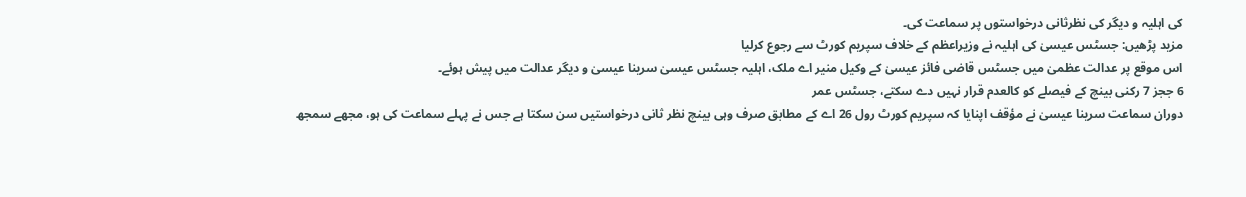کی اہلیہ و دیگر کی نظرثانی درخواستوں پر سماعت کی۔
مزید پڑھیں: جسٹس عیسیٰ کی اہلیہ نے وزیراعظم کے خلاف سپریم کورٹ سے رجوع کرلیا
اس موقع پر عدالت عظمیٰ میں جسٹس قاضی فائز عیسیٰ کے وکیل منیر اے ملک، اہلیہ جسٹس عیسیٰ سرینا عیسیٰ و دیگر عدالت میں پیش ہوئے۔
6 ججز 7 رکنی بینچ کے فیصلے کو کالعدم قرار نہیں دے سکتے، جسٹس عمر
دوران سماعت سرینا عیسیٰ نے مؤقف اپنایا کہ سپریم کورٹ رول 26 اے کے مطابق صرف وہی بینچ نظر ثانی درخواستیں سن سکتا ہے جس نے پہلے سماعت کی ہو، مجھے سمجھ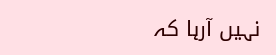نہیں آرہا کہ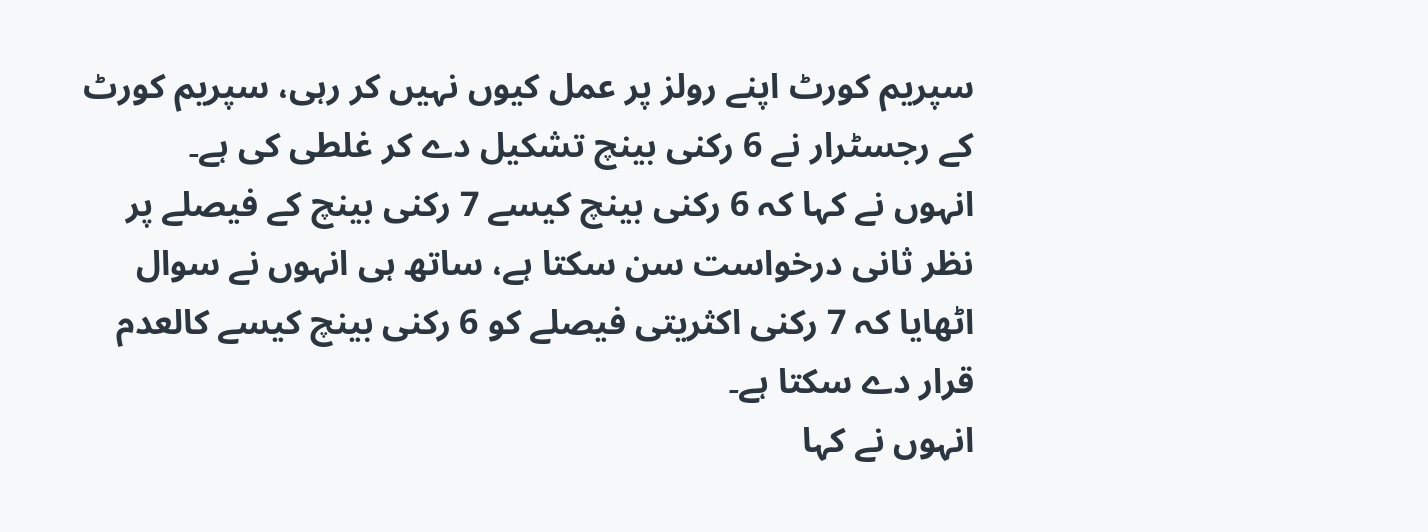سپریم کورٹ اپنے رولز پر عمل کیوں نہیں کر رہی، سپریم کورٹ کے رجسٹرار نے 6 رکنی بینچ تشکیل دے کر غلطی کی ہے۔
انہوں نے کہا کہ 6 رکنی بینچ کیسے 7 رکنی بینچ کے فیصلے پر نظر ثانی درخواست سن سکتا ہے، ساتھ ہی انہوں نے سوال اٹھایا کہ 7 رکنی اکثریتی فیصلے کو 6 رکنی بینچ کیسے کالعدم قرار دے سکتا ہے۔
انہوں نے کہا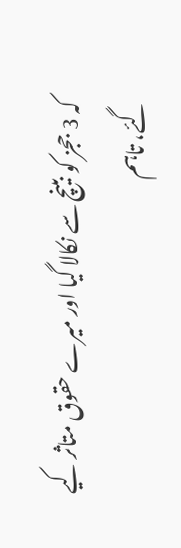کہ 3 ججز کو بینچ سے نکالا گیا اور میرے حقوق متاثر کیے گئے، تاہم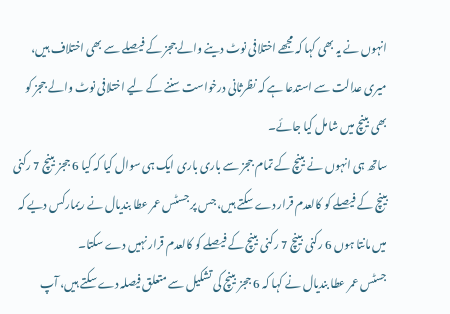انہوں نے یہ بھی کہا کہ مجھے اختلافی نوٹ دینے والے ججز کے فیصلے سے بھی اختلاف ہیں، میری عدالت سے استدعا ہے کہ نظرثانی درخواست سننے کے لیے اختلافی نوٹ والے ججز کو بھی بینچ میں شامل کیا جائے۔
ساتھ ہی انہوں نے بینچ کے تمام ججز سے باری باری ایک ہی سوال کیا کہ کیا 6 ججز بینچ 7 رکنی بینچ کے فیصلے کو کالعدم قرار دے سکتے ہیں، جس پر جسٹس عمر عطا بندیال نے ریمارکس دیے کہ میں مانتا ہوں 6 رکنی بینچ 7 رکنی بینچ کے فیصلے کو کالعدم قرار نہیں دے سکتا۔
جسٹس عمر عطا بندیال نے کہا کہ 6 ججز بینچ کی تشکیل سے متعلق فیصلہ دے سکتے ہیں، آپ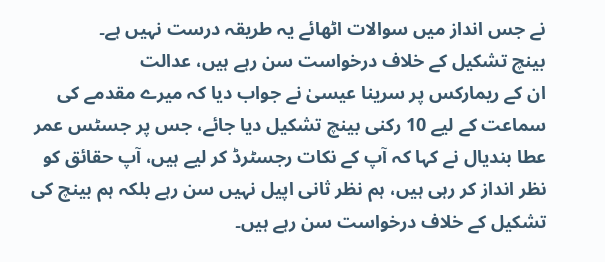نے جس انداز میں سوالات اٹھائے یہ طریقہ درست نہیں ہے۔
بینچ تشکیل کے خلاف درخواست سن رہے ہیں، عدالت
ان کے ریمارکس پر سرینا عیسیٰ نے جواب دیا کہ میرے مقدمے کی سماعت کے لیے 10 رکنی بینچ تشکیل دیا جائے، جس پر جسٹس عمر عطا بندیال نے کہا کہ آپ کے نکات رجسٹرڈ کر لیے ہیں، آپ حقائق کو نظر انداز کر رہی ہیں، ہم نظر ثانی اپیل نہیں سن رہے بلکہ ہم بینچ کی تشکیل کے خلاف درخواست سن رہے ہیں۔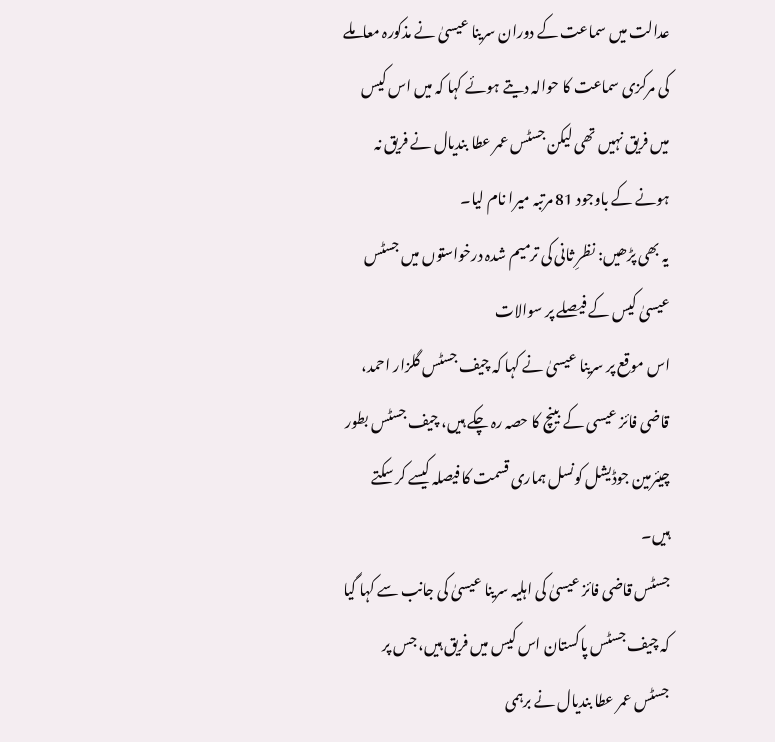عدالت میں سماعت کے دوران سرینا عیسیٰ نے مذکورہ معاملے کی مرکزی سماعت کا حوالہ دیتے ہوئے کہا کہ میں اس کیس میں فریق نہیں تھی لیکن جسٹس عمر عطا بندیال نے فریق نہ ہونے کے باوجود 81 مرتبہ میرا نام لیا۔
یہ بھی پڑھیں: نظرِ ثانی کی ترمیم شدہ درخواستوں میں جسٹس عیسیٰ کیس کے فیصلے پر سوالات
اس موقع پر سرینا عیسیٰ نے کہا کہ چیف جسٹس گلزار احمد، قاضی فائز عیسی کے بینچ کا حصہ رہ چکے ہیں، چیف جسٹس بطور چیئرمین جوڈیشل کونسل ہماری قسمت کا فیصلہ کیسے کر سکتے ہیں۔
جسٹس قاضی فائز عیسیٰ کی اہلیہ سرینا عیسیٰ کی جانب سے کہا گیا کہ چیف جسٹس پاکستان اس کیس میں فریق ہیں، جس پر جسٹس عمر عطا بندیال نے برہمی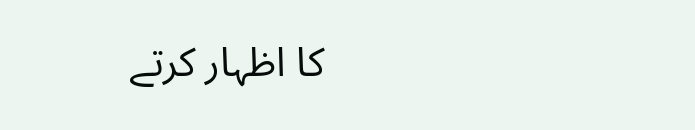کا اظہار کرتے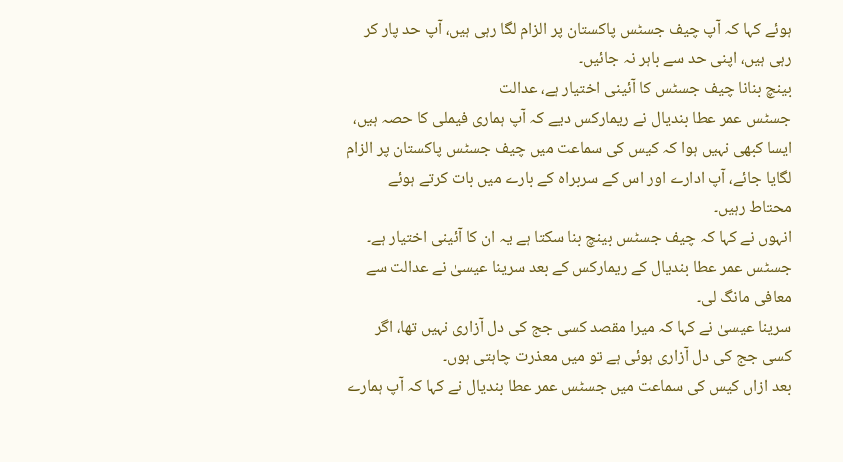ہوئے کہا کہ آپ چیف جسٹس پاکستان پر الزام لگا رہی ہیں، آپ حد پار کر رہی ہیں، اپنی حد سے باہر نہ جائیں۔
بینچ بنانا چیف جسٹس کا آئینی اختیار ہے، عدالت
جسٹس عمر عطا بندیال نے ریمارکس دیے کہ آپ ہماری فیملی کا حصہ ہیں، ایسا کبھی نہیں ہوا کہ کیس کی سماعت میں چیف جسٹس پاکستان پر الزام لگایا جائے، آپ ادارے اور اس کے سربراہ کے بارے میں بات کرتے ہوئے محتاط رہیں۔
انہوں نے کہا کہ چیف جسٹس بینچ بنا سکتا ہے یہ ان کا آئینی اختیار ہے۔
جسٹس عمر عطا بندیال کے ریمارکس کے بعد سرینا عیسیٰ نے عدالت سے معافی مانگ لی۔
سرینا عیسیٰ نے کہا کہ میرا مقصد کسی جج کی دل آزاری نہیں تھا، اگر کسی جج کی دل آزاری ہوئی ہے تو میں معذرت چاہتی ہوں۔
بعد ازاں کیس کی سماعت میں جسٹس عمر عطا بندیال نے کہا کہ آپ ہمارے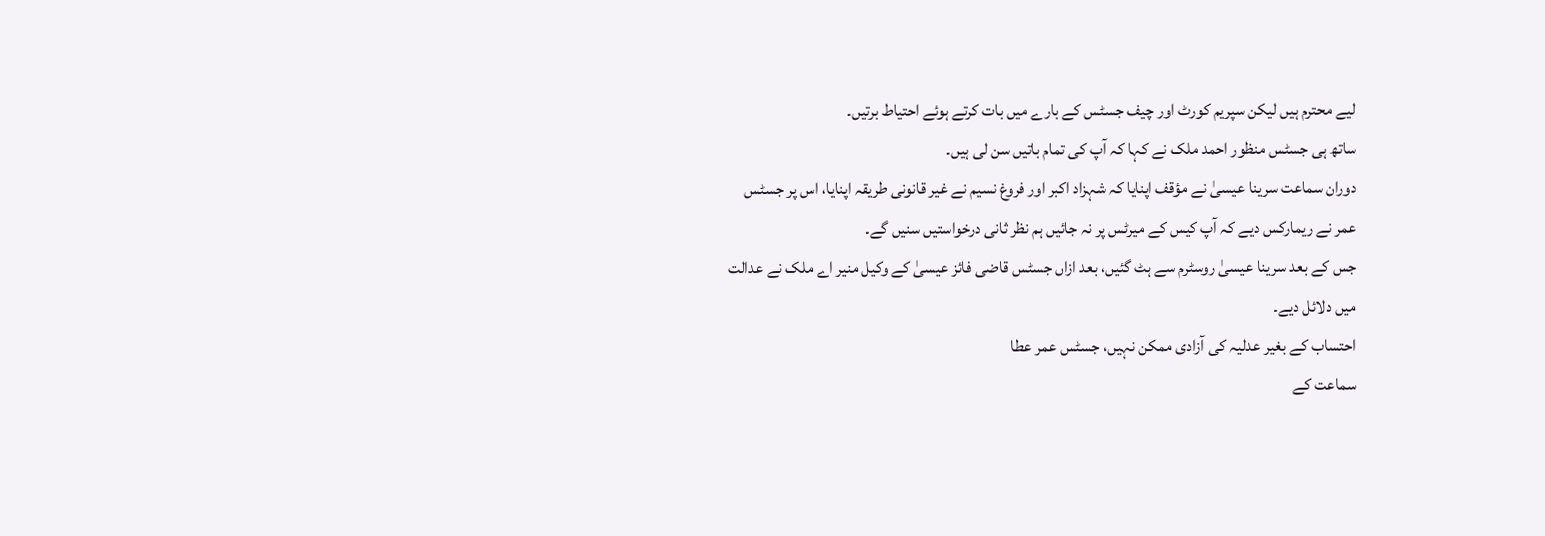لیے محترم ہیں لیکن سپریم کورٹ اور چیف جسٹس کے بارے میں بات کرتے ہوئے احتیاط برتیں۔
ساتھ ہی جسٹس منظور احمد ملک نے کہا کہ آپ کی تمام باتیں سن لی ہیں۔
دوران سماعت سرینا عیسیٰ نے مؤقف اپنایا کہ شہزاد اکبر اور فروغ نسیم نے غیر قانونی طریقہ اپنایا، اس پر جسٹس عمر نے ریمارکس دیے کہ آپ کیس کے میرٹس پر نہ جائیں ہم نظر ثانی درخواستیں سنیں گے۔
جس کے بعد سرینا عیسیٰ روسٹرم سے ہٹ گئیں، بعد ازاں جسٹس قاضی فائز عیسیٰ کے وکیل منیر اے ملک نے عدالت میں دلائل دیے۔
احتساب کے بغیر عدلیہ کی آزادی ممکن نہیں، جسٹس عمر عطا
سماعت کے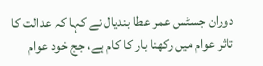دوران جسٹس عمر عطا بندیال نے کہا کہ عدالت کا تاثر عوام میں رکھنا بار کا کام ہے، جج خود عوام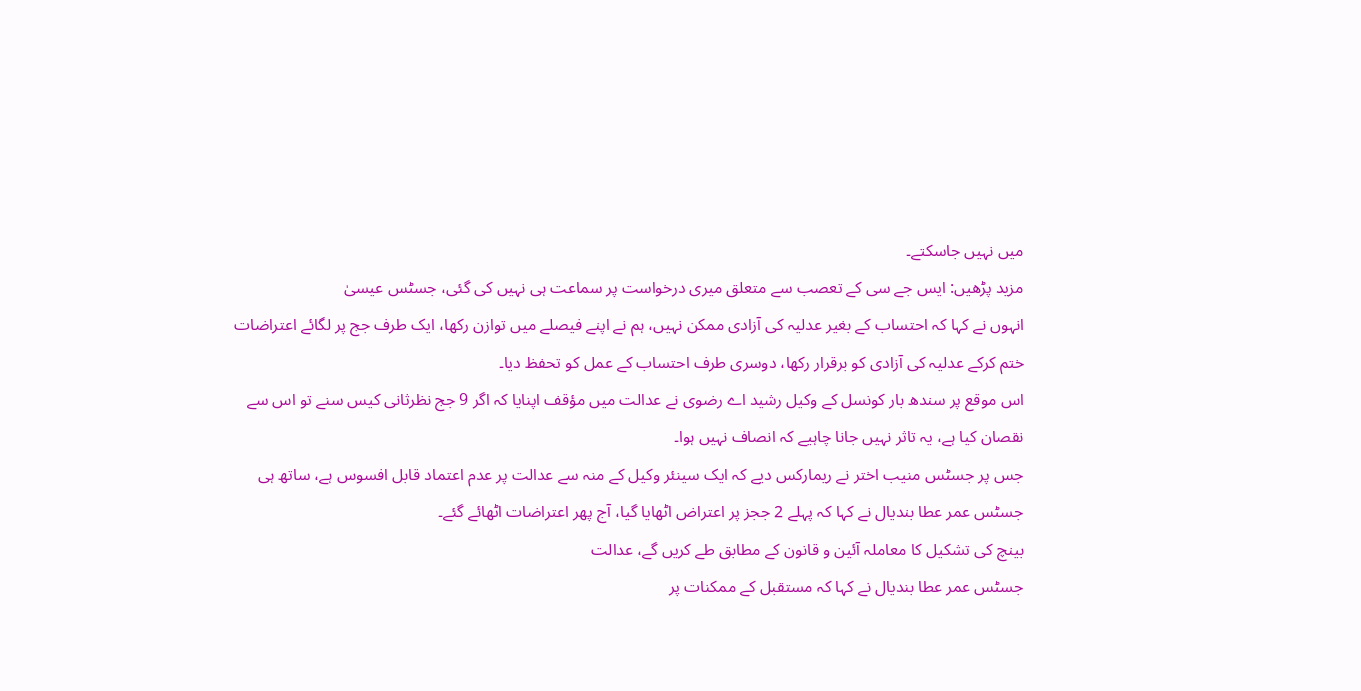میں نہیں جاسکتے۔
مزید پڑھیں: ایس جے سی کے تعصب سے متعلق میری درخواست پر سماعت ہی نہیں کی گئی، جسٹس عیسیٰ
انہوں نے کہا کہ احتساب کے بغیر عدلیہ کی آزادی ممکن نہیں، ہم نے اپنے فیصلے میں توازن رکھا، ایک طرف جج پر لگائے اعتراضات ختم کرکے عدلیہ کی آزادی کو برقرار رکھا، دوسری طرف احتساب کے عمل کو تحفظ دیا۔
اس موقع پر سندھ بار کونسل کے وکیل رشید اے رضوی نے عدالت میں مؤقف اپنایا کہ اگر 9 جج نظرثانی کیس سنے تو اس سے نقصان کیا ہے، یہ تاثر نہیں جانا چاہیے کہ انصاف نہیں ہوا۔
جس پر جسٹس منیب اختر نے ریمارکس دیے کہ ایک سینئر وکیل کے منہ سے عدالت پر عدم اعتماد قابل افسوس ہے، ساتھ ہی جسٹس عمر عطا بندیال نے کہا کہ پہلے 2 ججز پر اعتراض اٹھایا گیا، آج پھر اعتراضات اٹھائے گئے۔
بینچ کی تشکیل کا معاملہ آئین و قانون کے مطابق طے کریں گے، عدالت
جسٹس عمر عطا بندیال نے کہا کہ مستقبل کے ممکنات پر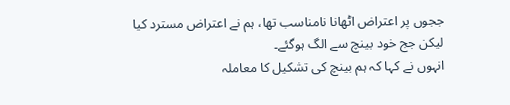ججوں پر اعتراض اٹھانا نامناسب تھا، ہم نے اعتراض مسترد کیا لیکن جج خود بینچ سے الگ ہوگئے۔
انہوں نے کہا کہ ہم بینچ کی تشکیل کا معاملہ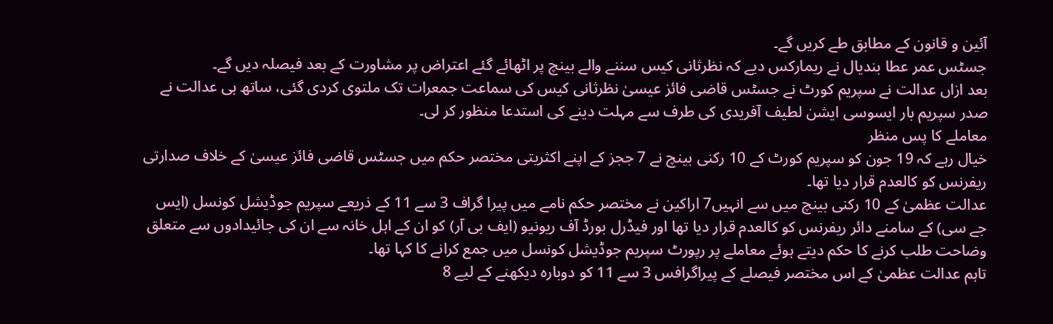آئین و قانون کے مطابق طے کریں گے۔
جسٹس عمر عطا بندیال نے ریمارکس دیے کہ نظرثانی کیس سننے والے بینچ پر اٹھائے گئے اعتراض پر مشاورت کے بعد فیصلہ دیں گے۔
بعد ازاں عدالت نے سپریم کورٹ نے جسٹس قاضی فائز عیسیٰ نظرثانی کیس کی سماعت جمعرات تک ملتوی کردی گئی، ساتھ ہی عدالت نے صدر سپریم بار ایسوسی ایشن لطیف آفریدی کی طرف سے مہلت دینے کی استدعا منظور کر لی۔
معاملے کا پس منظر
خیال رہے کہ 19 جون کو سپریم کورٹ کے 10 رکنی بینچ نے 7 ججز کے اپنے اکثریتی مختصر حکم میں جسٹس قاضی فائز عیسیٰ کے خلاف صدارتی ریفرنس کو کالعدم قرار دیا تھا۔
عدالت عظمیٰ کے 10 رکنی بینچ میں سے انہیں7 اراکین نے مختصر حکم نامے میں پیرا گراف 3 سے 11 کے ذریعے سپریم جوڈیشل کونسل (ایس جے سی) کے سامنے دائر ریفرنس کو کالعدم قرار دیا تھا اور فیڈرل بورڈ آف ریونیو (ایف بی آر) کو ان کے اہل خانہ سے ان کی جائیدادوں سے متعلق وضاحت طلب کرنے کا حکم دیتے ہوئے معاملے پر رپورٹ سپریم جوڈیشل کونسل میں جمع کرانے کا کہا تھا۔
تاہم عدالت عظمیٰ کے اس مختصر فیصلے کے پیراگرافس 3 سے 11 کو دوبارہ دیکھنے کے لیے 8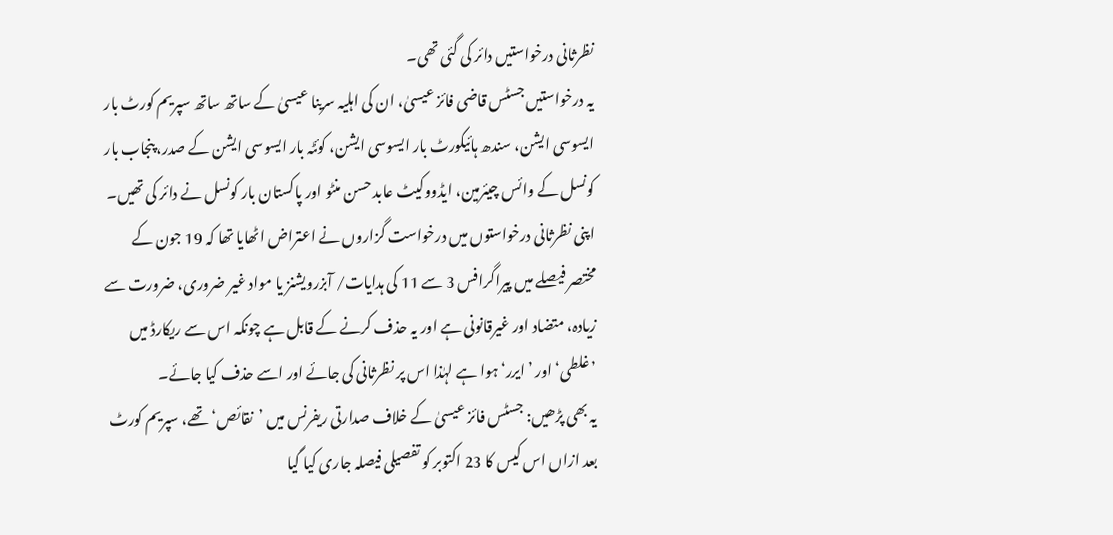نظرثانی درخواستیں دائر کی گئی تھی۔
یہ درخواستیں جسٹس قاضی فائز عیسیٰ، ان کی اہلیہ سرینا عیسیٰ کے ساتھ ساتھ سپریم کورٹ بار ایسوسی ایشن، سندھ ہائیکورٹ بار ایسوسی ایشن، کوئٹہ بار ایسوسی ایشن کے صدر، پنجاب بار کونسل کے وائس چیئرمین، ایڈووکیٹ عابد حسن منٹو اور پاکستان بار کونسل نے دائر کی تھیں۔
اپنی نظرثانی درخواستوں میں درخواست گزاروں نے اعتراض اٹھایا تھا کہ 19 جون کے مختصر فیصلے میں پیراگرافس 3 سے 11 کی ہدایات/ آبزرویشنز یا مواد غیر ضروری، ضرورت سے زیادہ، متضاد اور غیرقانونی ہے اور یہ حذف کرنے کے قابل ہے چونکہ اس سے ریکارڈ میں ’غلطی‘ اور ’ایرر‘ ہوا ہے لہٰذا اس پر نظرثانی کی جائے اور اسے حذف کیا جائے۔
یہ بھی پڑھیں: جسٹس فائز عیسیٰ کے خلاف صدارتی ریفرنس میں ’نقائص‘ تھے، سپریم کورٹ
بعد ازاں اس کیس کا 23 اکتوبر کو تفصیلی فیصلہ جاری کیا گیا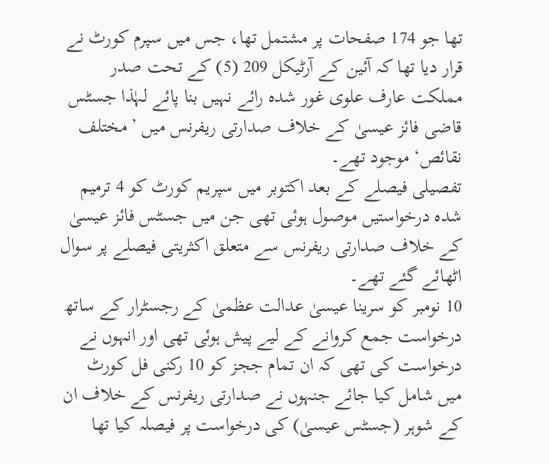تھا جو 174 صفحات پر مشتمل تھا، جس میں سپرم کورٹ نے قرار دیا تھا کہ آئین کے آرٹیکل 209 (5) کے تحت صدر مملکت عارف علوی غور شدہ رائے نہیں بنا پائے لہٰذا جسٹس قاضی فائز عیسیٰ کے خلاف صدارتی ریفرنس میں ’مختلف نقائص‘ موجود تھے۔
تفصیلی فیصلے کے بعد اکتوبر میں سپریم کورٹ کو 4 ترمیم شدہ درخواستیں موصول ہوئی تھی جن میں جسٹس فائز عیسیٰ کے خلاف صدارتی ریفرنس سے متعلق اکثریتی فیصلے پر سوال اٹھائے گئے تھے۔
10 نومبر کو سرینا عیسیٰ عدالت عظمیٰ کے رجسٹرار کے ساتھ درخواست جمع کروانے کے لیے پیش ہوئی تھی اور انہوں نے درخواست کی تھی کہ ان تمام ججز کو 10 رکنی فل کورٹ میں شامل کیا جائے جنہوں نے صدارتی ریفرنس کے خلاف ان کے شوہر (جسٹس عیسیٰ) کی درخواست پر فیصلہ کیا تھا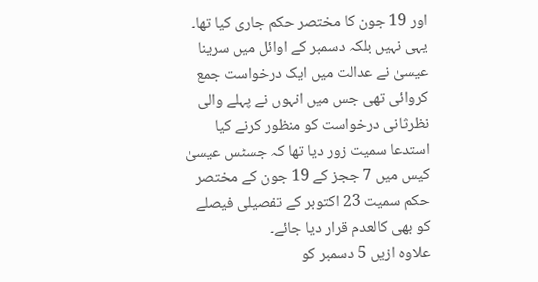اور 19 جون کا مختصر حکم جاری کیا تھا۔
یہی نہیں بلکہ دسمبر کے اوائل میں سرینا عیسیٰ نے عدالت میں ایک درخواست جمع کروائی تھی جس میں انہوں نے پہلے والی نظرثانی درخواست کو منظور کرنے کیا استدعا سمیت زور دیا تھا کہ جسٹس عیسیٰ کیس میں 7 ججز کے 19 جون کے مختصر حکم سمیت 23 اکتوبر کے تفصیلی فیصلے کو بھی کالعدم قرار دیا جائے۔
علاوہ ازیں 5 دسمبر کو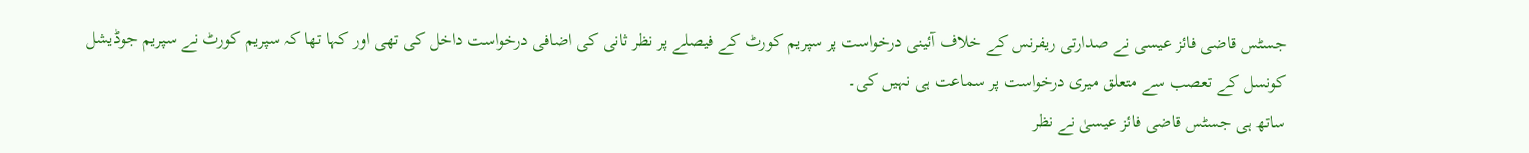جسٹس قاضی فائز عیسی نے صدارتی ریفرنس کے خلاف آئینی درخواست پر سپریم کورٹ کے فیصلے پر نظر ثانی کی اضافی درخواست داخل کی تھی اور کہا تھا کہ سپریم کورٹ نے سپریم جوڈیشل کونسل کے تعصب سے متعلق میری درخواست پر سماعت ہی نہیں کی۔
ساتھ ہی جسٹس قاضی فائز عیسیٰ نے نظر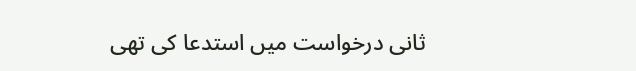ثانی درخواست میں استدعا کی تھی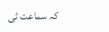کہ سماعت ٹی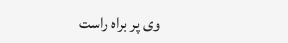وی پر براہ راست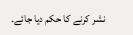نشر کرنے کا حکم دیا جائے۔